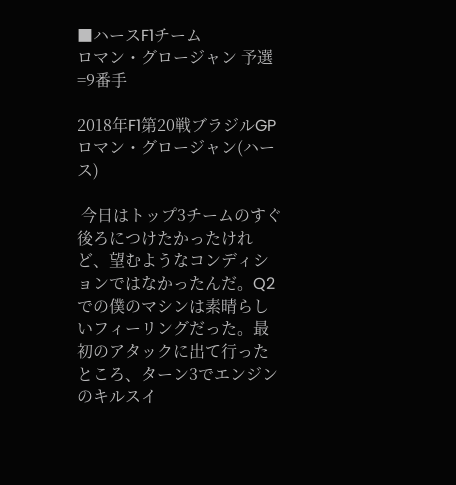■ハースF1チーム
ロマン・グロージャン 予選=9番手

2018年F1第20戦ブラジルGP ロマン・グロージャン(ハース)

 今日はトップ3チームのすぐ後ろにつけたかったけれど、望むようなコンディションではなかったんだ。Q2での僕のマシンは素晴らしいフィーリングだった。最初のアタックに出て行ったところ、ターン3でエンジンのキルスイ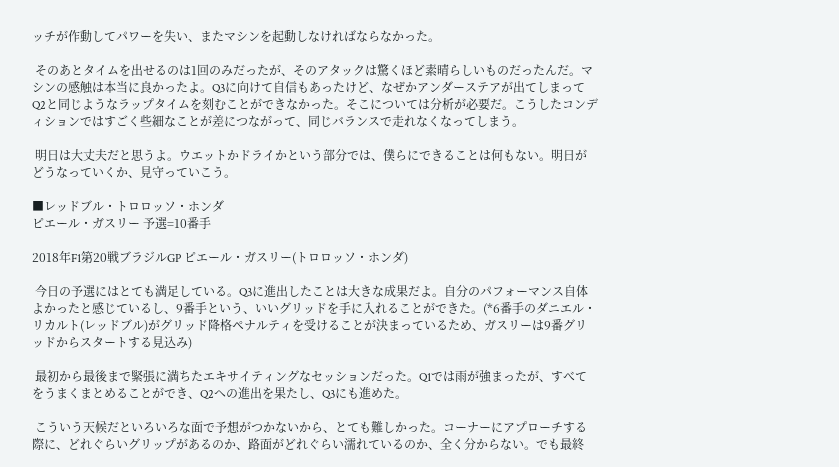ッチが作動してパワーを失い、またマシンを起動しなければならなかった。

 そのあとタイムを出せるのは1回のみだったが、そのアタックは驚くほど素晴らしいものだったんだ。マシンの感触は本当に良かったよ。Q3に向けて自信もあったけど、なぜかアンダーステアが出てしまってQ2と同じようなラップタイムを刻むことができなかった。そこについては分析が必要だ。こうしたコンディションではすごく些細なことが差につながって、同じバランスで走れなくなってしまう。

 明日は大丈夫だと思うよ。ウエットかドライかという部分では、僕らにできることは何もない。明日がどうなっていくか、見守っていこう。

■レッドブル・トロロッソ・ホンダ
ピエール・ガスリー 予選=10番手

2018年F1第20戦ブラジルGP ピエール・ガスリー(トロロッソ・ホンダ)

 今日の予選にはとても満足している。Q3に進出したことは大きな成果だよ。自分のパフォーマンス自体よかったと感じているし、9番手という、いいグリッドを手に入れることができた。(*6番手のダニエル・リカルト(レッドブル)がグリッド降格ペナルティを受けることが決まっているため、ガスリーは9番グリッドからスタートする見込み)

 最初から最後まで緊張に満ちたエキサイティングなセッションだった。Q1では雨が強まったが、すべてをうまくまとめることができ、Q2への進出を果たし、Q3にも進めた。

 こういう天候だといろいろな面で予想がつかないから、とても難しかった。コーナーにアプローチする際に、どれぐらいグリップがあるのか、路面がどれぐらい濡れているのか、全く分からない。でも最終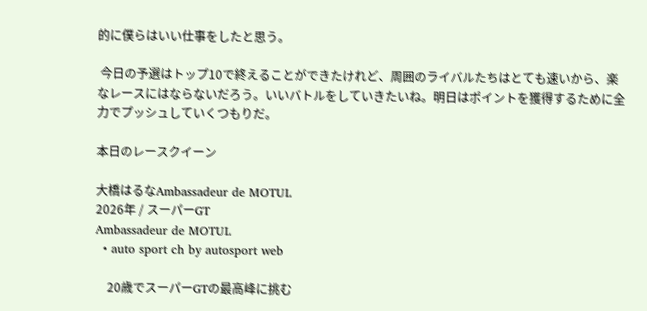的に僕らはいい仕事をしたと思う。

 今日の予選はトップ10で終えることができたけれど、周囲のライバルたちはとても速いから、楽なレースにはならないだろう。いいバトルをしていきたいね。明日はポイントを獲得するために全力でプッシュしていくつもりだ。

本日のレースクイーン

大橋はるなAmbassadeur de MOTUL
2026年 / スーパーGT
Ambassadeur de MOTUL
  • auto sport ch by autosport web

    20歳でスーパーGTの最高峰に挑む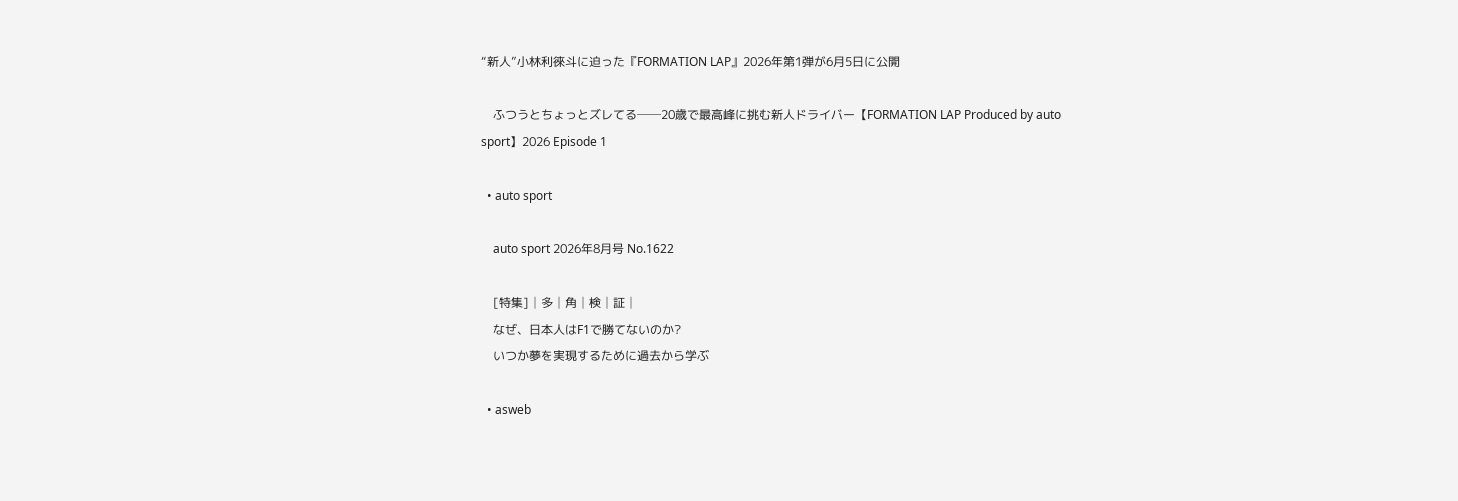“新人”小林利徠斗に迫った『FORMATION LAP』2026年第1弾が6月5日に公開

    ふつうとちょっとズレてる──20歳で最高峰に挑む新人ドライバー【FORMATION LAP Produced by auto sport】2026 Episode 1

  • auto sport

    auto sport 2026年8月号 No.1622

    [特集]│多│角│検│証│
    なぜ、日本人はF1で勝てないのか?
    いつか夢を実現するために過去から学ぶ

  • asweb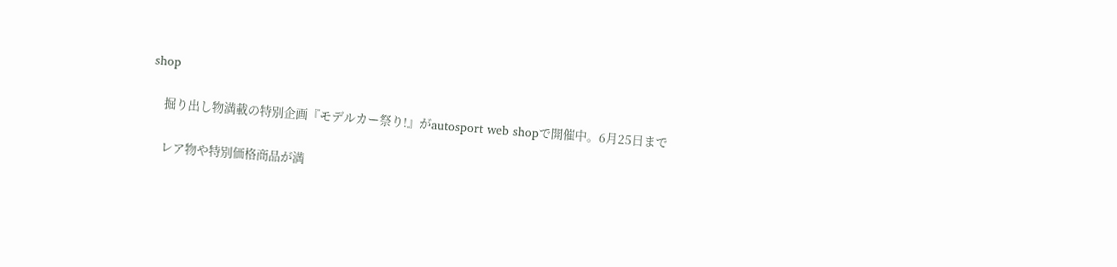shop

    掘り出し物満載の特別企画『モデルカー祭り!』がautosport web shopで開催中。6月25日まで

    レア物や特別価格商品が満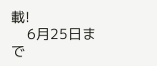載!
    6月25日まで